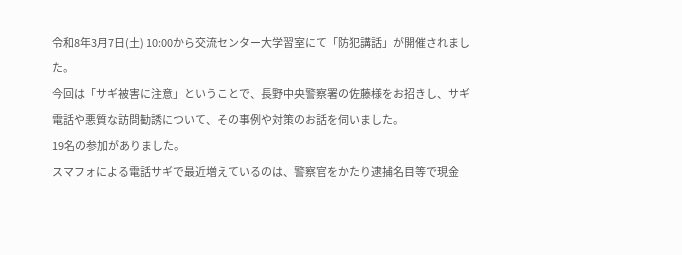令和8年3月7日(土) 10:00から交流センター大学習室にて「防犯講話」が開催されました。
今回は「サギ被害に注意」ということで、長野中央警察署の佐藤様をお招きし、サギ電話や悪質な訪問勧誘について、その事例や対策のお話を伺いました。
19名の参加がありました。
スマフォによる電話サギで最近増えているのは、警察官をかたり逮捕名目等で現金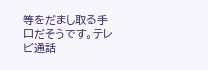等をだまし取る手口だそうです。テレビ通話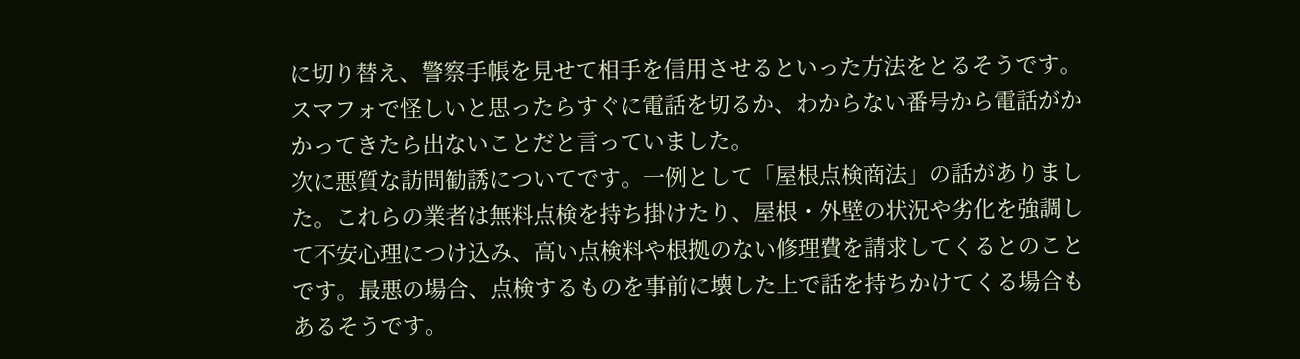に切り替え、警察手帳を見せて相手を信用させるといった方法をとるそうです。スマフォで怪しいと思ったらすぐに電話を切るか、わからない番号から電話がかかってきたら出ないことだと言っていました。
次に悪質な訪問勧誘についてです。一例として「屋根点検商法」の話がありました。これらの業者は無料点検を持ち掛けたり、屋根・外壁の状況や劣化を強調して不安心理につけ込み、高い点検料や根拠のない修理費を請求してくるとのことです。最悪の場合、点検するものを事前に壊した上で話を持ちかけてくる場合もあるそうです。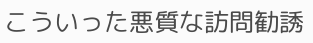こういった悪質な訪問勧誘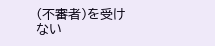(不審者)を受けない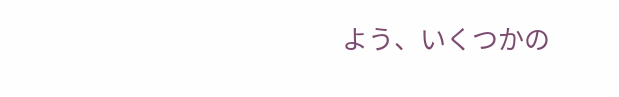よう、いくつかの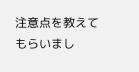注意点を教えてもらいまし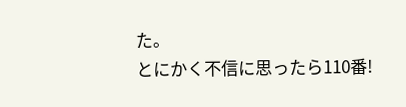た。
とにかく不信に思ったら110番!